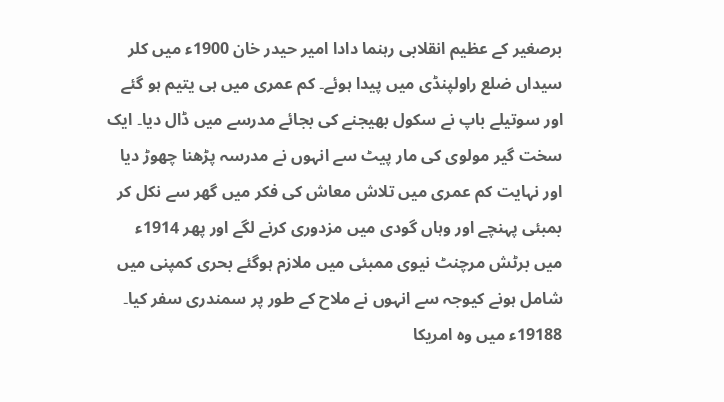برصغیر کے عظیم انقلابی رہنما دادا امیر حیدر خان 1900ء میں کلر سیداں ضلع راولپنڈی میں پیدا ہوئے۔ کم عمری میں ہی یتیم ہو گئے اور سوتیلے باپ نے سکول بھیجنے کی بجائے مدرسے میں ڈال دیا۔ ایک سخت گیر مولوی کی مار پیٹ سے انہوں نے مدرسہ پڑھنا چھوڑ دیا اور نہایت کم عمری میں تلاش معاش کی فکر میں گھر سے نکل کر بمبئی پہنچے اور وہاں گودی میں مزدوری کرنے لگے اور پھر 1914ء میں برٹش مرچنٹ نیوی ممبئی میں ملازم ہوگئے بحری کمپنی میں شامل ہونے کیوجہ سے انہوں نے ملاح کے طور پر سمندری سفر کیا۔
19188ء میں وہ امریکا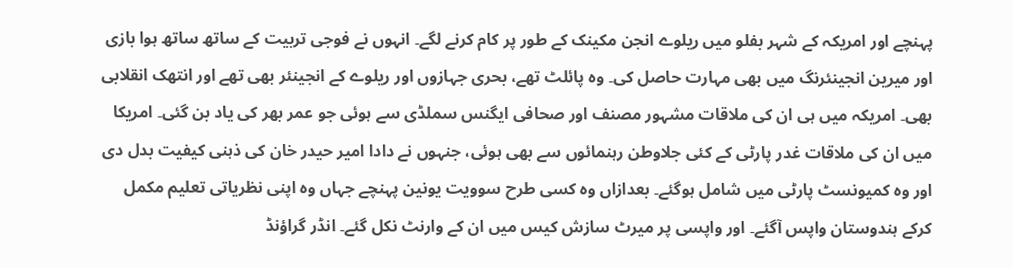پہنچے اور امریکہ کے شہر بفلو میں ریلوے انجن مکینک کے طور پر کام کرنے لگے۔ انہوں نے فوجی تربیت کے ساتھ ساتھ ہوا بازی اور میرین انجینئرنگ میں بھی مہارت حاصل کی۔ وہ پائلٹ تھے، بحری جہازوں اور ریلوے کے انجینئر بھی تھے اور انتھک انقلابی بھی۔ امریکہ میں ہی ان کی ملاقات مشہور مصنف اور صحافی ایگنس سملڈی سے ہوئی جو عمر بھر کی یاد بن گئی۔ امریکا میں ان کی ملاقات غدر پارٹی کے کئی جلاوطن رہنمائوں سے بھی ہوئی، جنہوں نے دادا امیر حیدر خان کی ذہنی کیفیت بدل دی اور وہ کمیونسٹ پارٹی میں شامل ہوگئے۔ بعدازاں وہ کسی طرح سوویت یونین پہنچے جہاں وہ اپنی نظریاتی تعلیم مکمل کرکے ہندوستان واپس آگئے۔ اور واپسی پر میرٹ سازش کیس میں ان کے وارنٹ نکل گئے۔ انڈر گراؤنڈ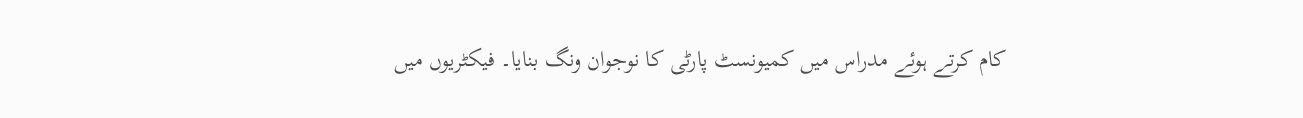کام کرتے ہوئے مدراس میں کمیونسٹ پارٹی کا نوجوان ونگ بنایا۔ فیکٹریوں میں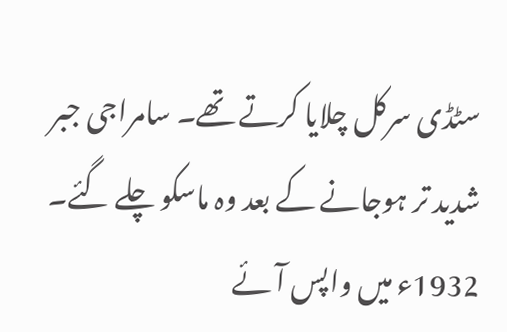سٹڈی سرکل چلایا کرتے تھے۔ سامراجی جبر شدید تر ہوجانے کے بعد وہ ماسکو چلے گئے۔ 1932ء میں واپس آئے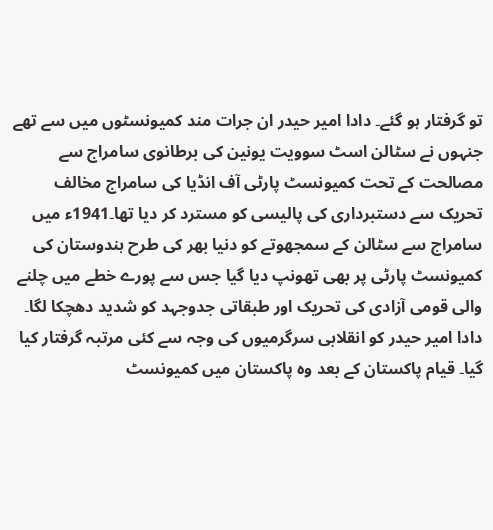تو گرفتار ہو گئے۔ دادا امیر حیدر ان جرات مند کمیونسٹوں میں سے تھے جنہوں نے سٹالن اسٹ سوویت یونین کی برطانوی سامراج سے مصالحت کے تحت کمیونسٹ پارٹی آف انڈیا کی سامراج مخالف تحریک سے دستبرداری کی پالیسی کو مسترد کر دیا تھا۔1941ء میں سامراج سے سٹالن کے سمجھوتے کو دنیا بھر کی طرح ہندوستان کی کمیونسٹ پارٹی پر بھی تھونپ دیا گیا جس سے پورے خطے میں چلنے والی قومی آزادی کی تحریک اور طبقاتی جدوجہد کو شدید دھچکا لگا۔ دادا امیر حیدر کو انقلابی سرگرمیوں کی وجہ سے کئی مرتبہ گرفتار کیا گیا۔ قیام پاکستان کے بعد وہ پاکستان میں کمیونسٹ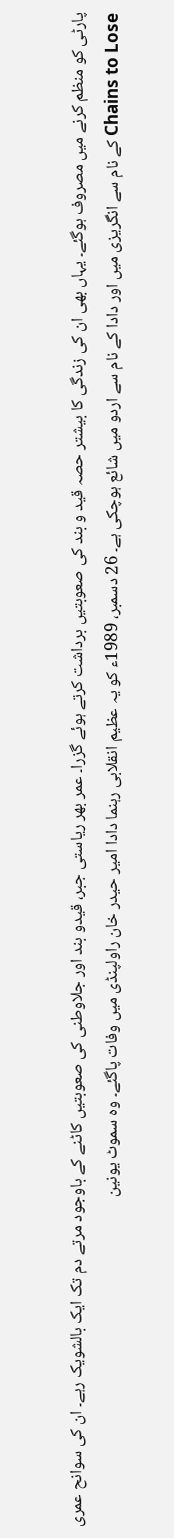پارٹی کو منظم کرنے میں مصروف ہوگئے۔ یہاں بھی ان کی زندگی کا بیشتر حصہ قید و بند کی صعوبتیں برداشت کرتے ہوئے گزرا۔ عمر بھر ریاستی جبر، قیدو بند اور جلاوطنی کی صعوبتیں کاٹنے کے باوجود مرتے دم تک ایک بالشویک رہے۔ ان کی سوانح عمری Chains to Lose کے نام سے انگریزی میں اور دادا کے نام سے اردو میں شائع ہوچکی ہے۔ 26 دسمبر، 1989ء کو یہ عظیم انقلابی رہنما دادا امیر حیدر خان راولپنڈی میں وفات پاگئے۔ وہ سموٹ یونین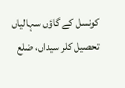کونسل کے گاؤں سہالیاں تحصیل کلر سیداں، ضلع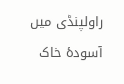راولپنڈی میں آسودۂ خاک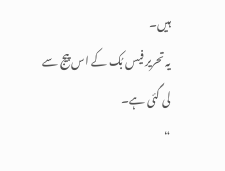ہیں۔
یہ تحریر فیس بُک کے اس پیج سے لی گئی ہے۔
“